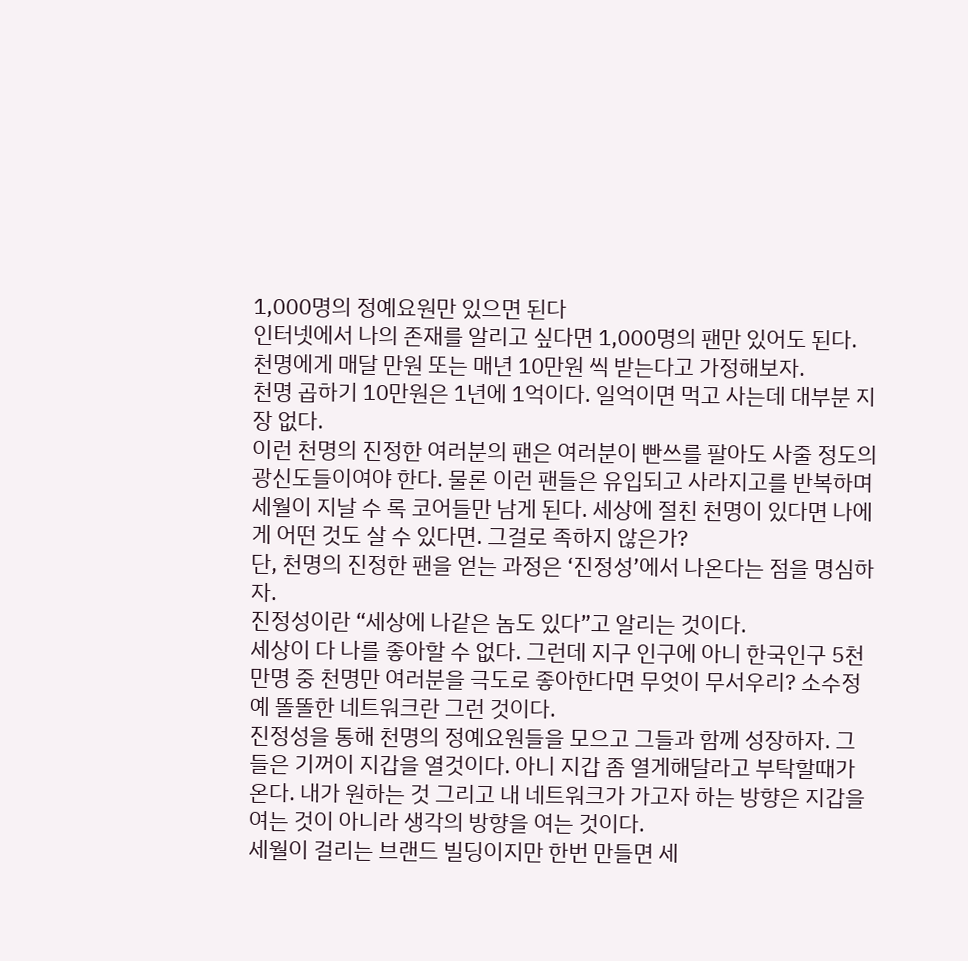1,000명의 정예요원만 있으면 된다
인터넷에서 나의 존재를 알리고 싶다면 1,000명의 팬만 있어도 된다.
천명에게 매달 만원 또는 매년 10만원 씩 받는다고 가정해보자.
천명 곱하기 10만원은 1년에 1억이다. 일억이면 먹고 사는데 대부분 지장 없다.
이런 천명의 진정한 여러분의 팬은 여러분이 빤쓰를 팔아도 사줄 정도의 광신도들이여야 한다. 물론 이런 팬들은 유입되고 사라지고를 반복하며 세월이 지날 수 록 코어들만 남게 된다. 세상에 절친 천명이 있다면 나에게 어떤 것도 살 수 있다면. 그걸로 족하지 않은가?
단, 천명의 진정한 팬을 얻는 과정은 ‘진정성’에서 나온다는 점을 명심하자.
진정성이란 “세상에 나같은 놈도 있다”고 알리는 것이다.
세상이 다 나를 좋아할 수 없다. 그런데 지구 인구에 아니 한국인구 5천만명 중 천명만 여러분을 극도로 좋아한다면 무엇이 무서우리? 소수정예 똘똘한 네트워크란 그런 것이다.
진정성을 통해 천명의 정예요원들을 모으고 그들과 함께 성장하자. 그들은 기꺼이 지갑을 열것이다. 아니 지갑 좀 열게해달라고 부탁할때가 온다. 내가 원하는 것 그리고 내 네트워크가 가고자 하는 방향은 지갑을 여는 것이 아니라 생각의 방향을 여는 것이다.
세월이 걸리는 브랜드 빌딩이지만 한번 만들면 세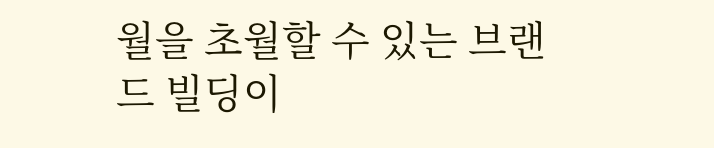월을 초월할 수 있는 브랜드 빌딩이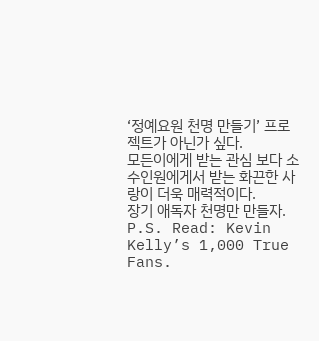‘정예요원 천명 만들기’ 프로젝트가 아닌가 싶다.
모든이에게 받는 관심 보다 소수인원에게서 받는 화끈한 사랑이 더욱 매력적이다.
장기 애독자 천명만 만들자.
P.S. Read: Kevin Kelly’s 1,000 True Fans.